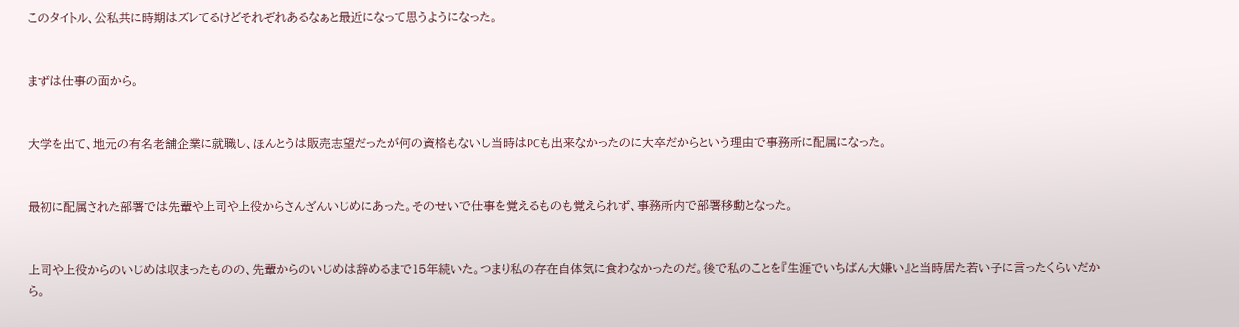このタイトル、公私共に時期はズレてるけどそれぞれあるなぁと最近になって思うようになった。


まずは仕事の面から。


大学を出て、地元の有名老舗企業に就職し、ほんとうは販売志望だったが何の資格もないし当時はPCも出来なかったのに大卒だからという理由で事務所に配属になった。


最初に配属された部署では先輩や上司や上役からさんざんいじめにあった。そのせいで仕事を覚えるものも覚えられず、事務所内で部署移動となった。


上司や上役からのいじめは収まったものの、先輩からのいじめは辞めるまで15年続いた。つまり私の存在自体気に食わなかったのだ。後で私のことを『生涯でいちばん大嫌い』と当時居た若い子に言ったくらいだから。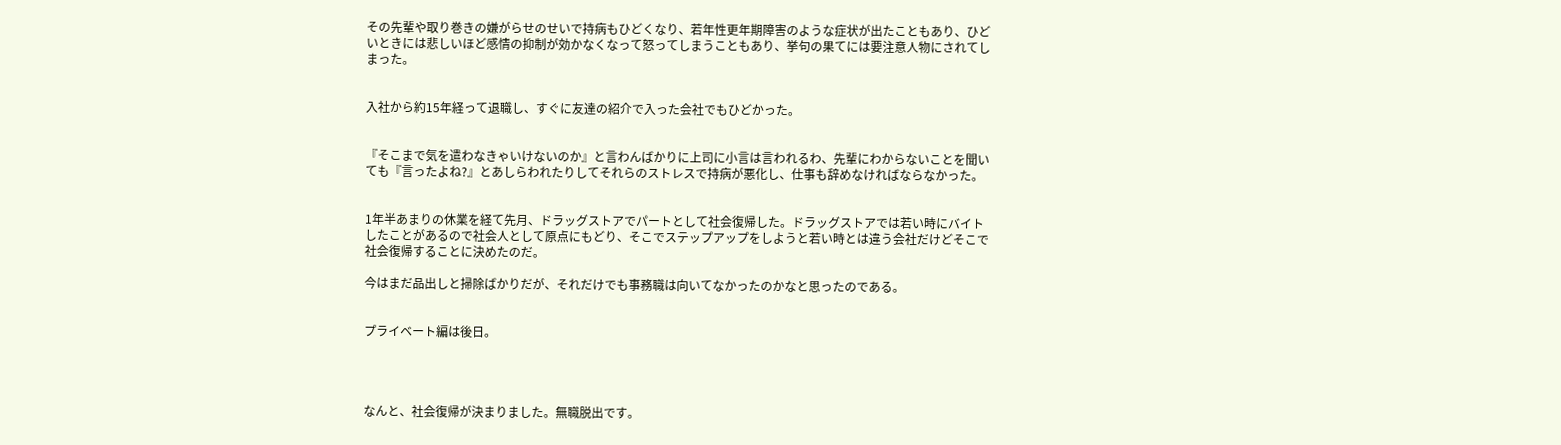その先輩や取り巻きの嫌がらせのせいで持病もひどくなり、若年性更年期障害のような症状が出たこともあり、ひどいときには悲しいほど感情の抑制が効かなくなって怒ってしまうこともあり、挙句の果てには要注意人物にされてしまった。


入社から約15年経って退職し、すぐに友達の紹介で入った会社でもひどかった。


『そこまで気を遣わなきゃいけないのか』と言わんばかりに上司に小言は言われるわ、先輩にわからないことを聞いても『言ったよね?』とあしらわれたりしてそれらのストレスで持病が悪化し、仕事も辞めなければならなかった。


1年半あまりの休業を経て先月、ドラッグストアでパートとして社会復帰した。ドラッグストアでは若い時にバイトしたことがあるので社会人として原点にもどり、そこでステップアップをしようと若い時とは違う会社だけどそこで社会復帰することに決めたのだ。

今はまだ品出しと掃除ばかりだが、それだけでも事務職は向いてなかったのかなと思ったのである。


プライベート編は後日。




なんと、社会復帰が決まりました。無職脱出です。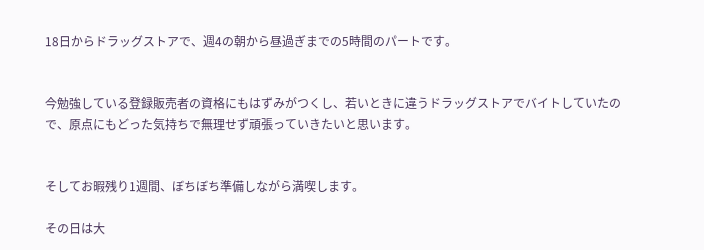18日からドラッグストアで、週4の朝から昼過ぎまでの5時間のパートです。


今勉強している登録販売者の資格にもはずみがつくし、若いときに違うドラッグストアでバイトしていたので、原点にもどった気持ちで無理せず頑張っていきたいと思います。


そしてお暇残り1週間、ぼちぼち準備しながら満喫します。

その日は大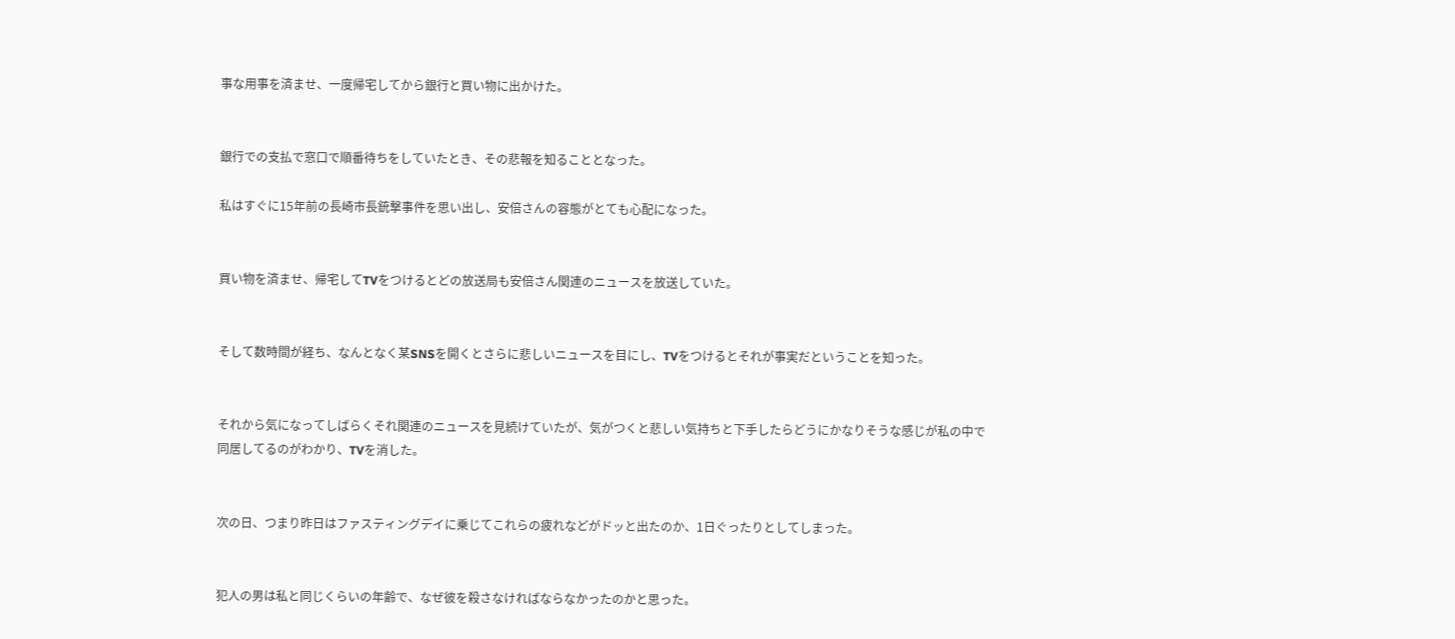事な用事を済ませ、一度帰宅してから銀行と買い物に出かけた。


銀行での支払で窓口で順番待ちをしていたとき、その悲報を知ることとなった。

私はすぐに15年前の長崎市長銃撃事件を思い出し、安倍さんの容態がとても心配になった。


買い物を済ませ、帰宅してTVをつけるとどの放送局も安倍さん関連のニュースを放送していた。


そして数時間が経ち、なんとなく某SNSを開くとさらに悲しいニュースを目にし、TVをつけるとそれが事実だということを知った。


それから気になってしばらくそれ関連のニュースを見続けていたが、気がつくと悲しい気持ちと下手したらどうにかなりそうな感じが私の中で同居してるのがわかり、TVを消した。


次の日、つまり昨日はファスティングデイに乗じてこれらの疲れなどがドッと出たのか、1日ぐったりとしてしまった。


犯人の男は私と同じくらいの年齢で、なぜ彼を殺さなければならなかったのかと思った。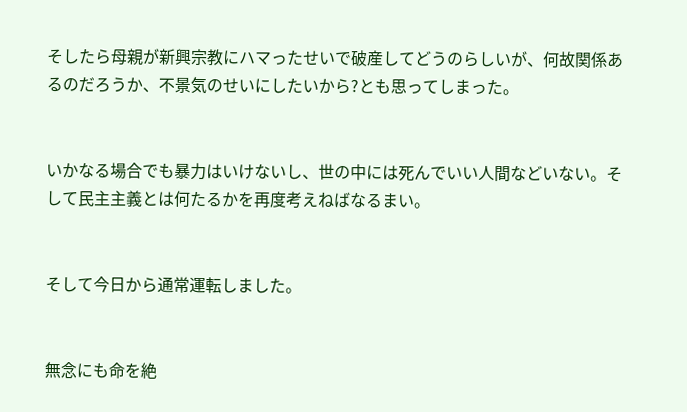そしたら母親が新興宗教にハマったせいで破産してどうのらしいが、何故関係あるのだろうか、不景気のせいにしたいから?とも思ってしまった。


いかなる場合でも暴力はいけないし、世の中には死んでいい人間などいない。そして民主主義とは何たるかを再度考えねばなるまい。


そして今日から通常運転しました。


無念にも命を絶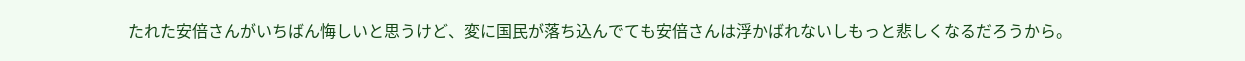たれた安倍さんがいちばん悔しいと思うけど、変に国民が落ち込んでても安倍さんは浮かばれないしもっと悲しくなるだろうから。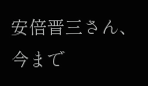安倍晋三さん、今まで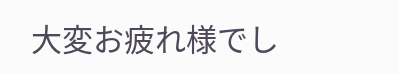大変お疲れ様でし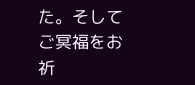た。そしてご冥福をお祈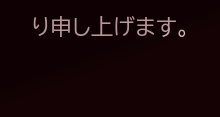り申し上げます。